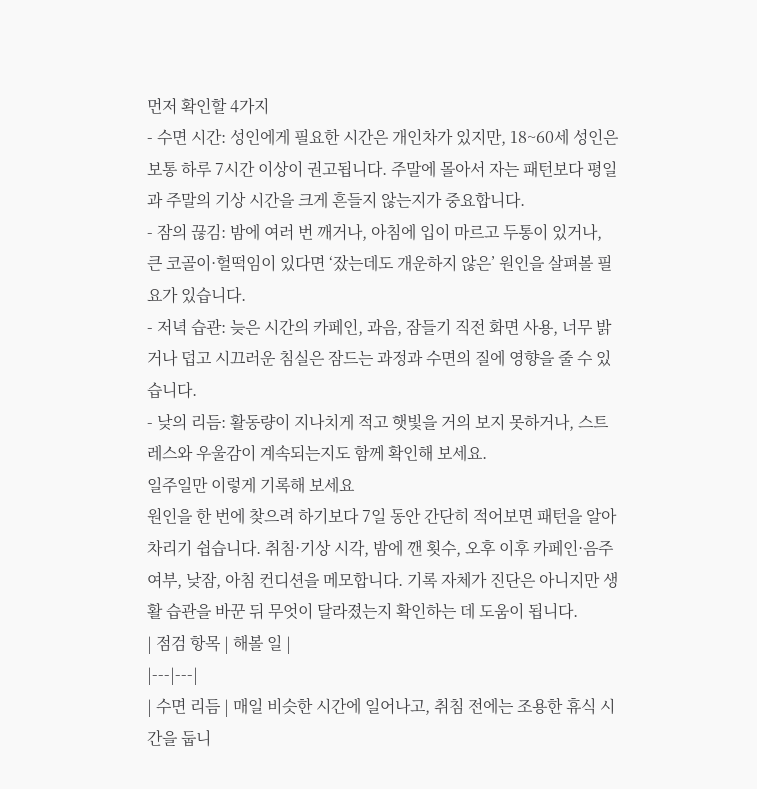먼저 확인할 4가지
- 수면 시간: 성인에게 필요한 시간은 개인차가 있지만, 18~60세 성인은 보통 하루 7시간 이상이 권고됩니다. 주말에 몰아서 자는 패턴보다 평일과 주말의 기상 시간을 크게 흔들지 않는지가 중요합니다.
- 잠의 끊김: 밤에 여러 번 깨거나, 아침에 입이 마르고 두통이 있거나, 큰 코골이·헐떡임이 있다면 ‘잤는데도 개운하지 않은’ 원인을 살펴볼 필요가 있습니다.
- 저녁 습관: 늦은 시간의 카페인, 과음, 잠들기 직전 화면 사용, 너무 밝거나 덥고 시끄러운 침실은 잠드는 과정과 수면의 질에 영향을 줄 수 있습니다.
- 낮의 리듬: 활동량이 지나치게 적고 햇빛을 거의 보지 못하거나, 스트레스와 우울감이 계속되는지도 함께 확인해 보세요.
일주일만 이렇게 기록해 보세요
원인을 한 번에 찾으려 하기보다 7일 동안 간단히 적어보면 패턴을 알아차리기 쉽습니다. 취침·기상 시각, 밤에 깬 횟수, 오후 이후 카페인·음주 여부, 낮잠, 아침 컨디션을 메모합니다. 기록 자체가 진단은 아니지만 생활 습관을 바꾼 뒤 무엇이 달라졌는지 확인하는 데 도움이 됩니다.
| 점검 항목 | 해볼 일 |
|---|---|
| 수면 리듬 | 매일 비슷한 시간에 일어나고, 취침 전에는 조용한 휴식 시간을 둡니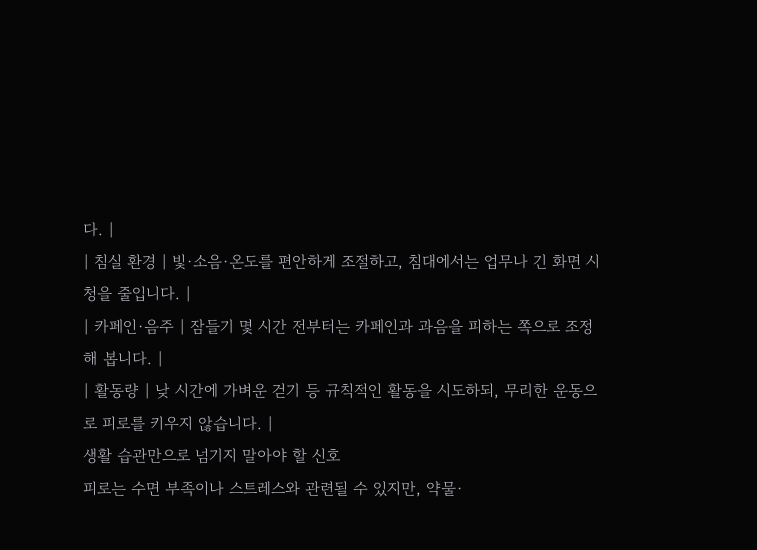다. |
| 침실 환경 | 빛·소음·온도를 편안하게 조절하고, 침대에서는 업무나 긴 화면 시청을 줄입니다. |
| 카페인·음주 | 잠들기 몇 시간 전부터는 카페인과 과음을 피하는 쪽으로 조정해 봅니다. |
| 활동량 | 낮 시간에 가벼운 걷기 등 규칙적인 활동을 시도하되, 무리한 운동으로 피로를 키우지 않습니다. |
생활 습관만으로 넘기지 말아야 할 신호
피로는 수면 부족이나 스트레스와 관련될 수 있지만, 약물·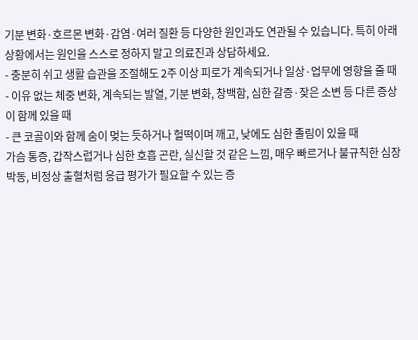기분 변화·호르몬 변화·감염·여러 질환 등 다양한 원인과도 연관될 수 있습니다. 특히 아래 상황에서는 원인을 스스로 정하지 말고 의료진과 상담하세요.
- 충분히 쉬고 생활 습관을 조절해도 2주 이상 피로가 계속되거나 일상·업무에 영향을 줄 때
- 이유 없는 체중 변화, 계속되는 발열, 기분 변화, 창백함, 심한 갈증·잦은 소변 등 다른 증상이 함께 있을 때
- 큰 코골이와 함께 숨이 멎는 듯하거나 헐떡이며 깨고, 낮에도 심한 졸림이 있을 때
가슴 통증, 갑작스럽거나 심한 호흡 곤란, 실신할 것 같은 느낌, 매우 빠르거나 불규칙한 심장박동, 비정상 출혈처럼 응급 평가가 필요할 수 있는 증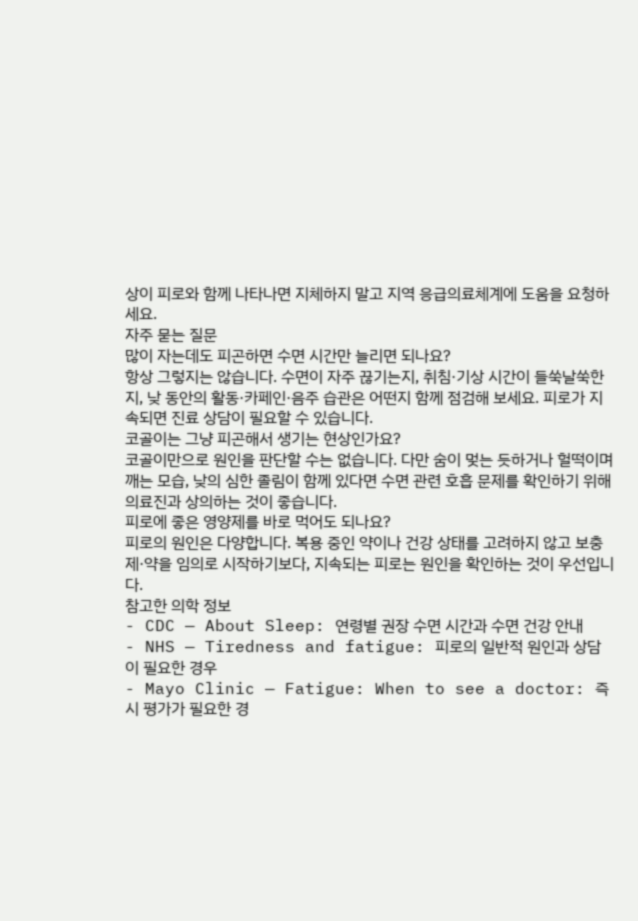상이 피로와 함께 나타나면 지체하지 말고 지역 응급의료체계에 도움을 요청하세요.
자주 묻는 질문
많이 자는데도 피곤하면 수면 시간만 늘리면 되나요?
항상 그렇지는 않습니다. 수면이 자주 끊기는지, 취침·기상 시간이 들쑥날쑥한지, 낮 동안의 활동·카페인·음주 습관은 어떤지 함께 점검해 보세요. 피로가 지속되면 진료 상담이 필요할 수 있습니다.
코골이는 그냥 피곤해서 생기는 현상인가요?
코골이만으로 원인을 판단할 수는 없습니다. 다만 숨이 멎는 듯하거나 헐떡이며 깨는 모습, 낮의 심한 졸림이 함께 있다면 수면 관련 호흡 문제를 확인하기 위해 의료진과 상의하는 것이 좋습니다.
피로에 좋은 영양제를 바로 먹어도 되나요?
피로의 원인은 다양합니다. 복용 중인 약이나 건강 상태를 고려하지 않고 보충제·약을 임의로 시작하기보다, 지속되는 피로는 원인을 확인하는 것이 우선입니다.
참고한 의학 정보
- CDC — About Sleep: 연령별 권장 수면 시간과 수면 건강 안내
- NHS — Tiredness and fatigue: 피로의 일반적 원인과 상담이 필요한 경우
- Mayo Clinic — Fatigue: When to see a doctor: 즉시 평가가 필요한 경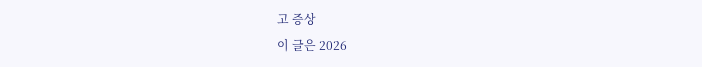고 증상
이 글은 2026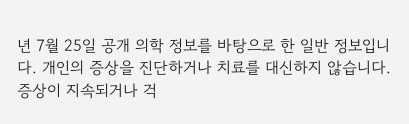년 7월 25일 공개 의학 정보를 바탕으로 한 일반 정보입니다. 개인의 증상을 진단하거나 치료를 대신하지 않습니다. 증상이 지속되거나 걱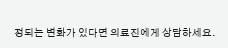정되는 변화가 있다면 의료진에게 상담하세요.